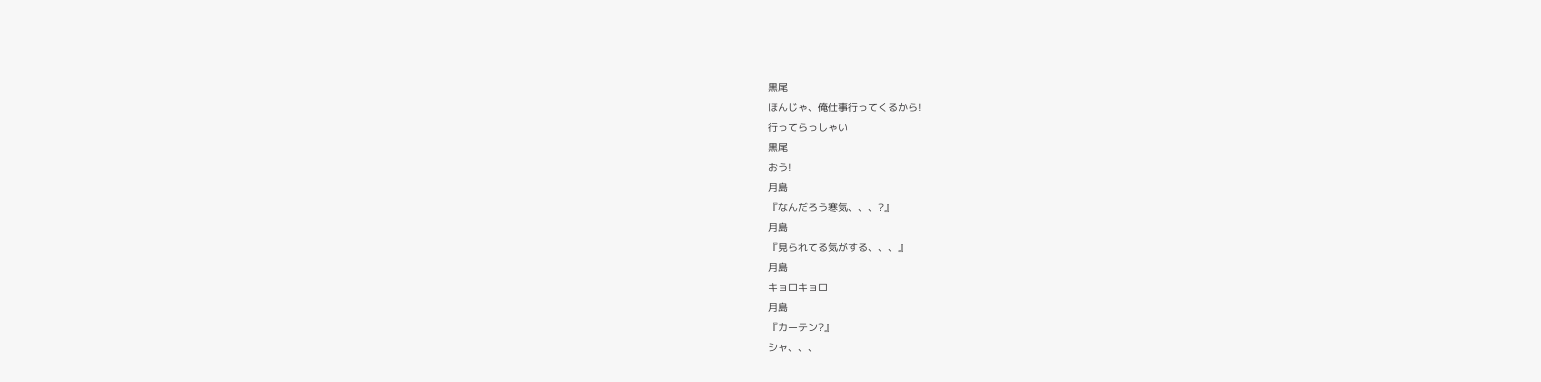黒尾
ほんじゃ、俺仕事行ってくるから!
行ってらっしゃい
黒尾
おう!
月島
『なんだろう寒気、、、?』
月島
『見られてる気がする、、、』
月島
キョロキョロ
月島
『カーテン?』
シャ、、、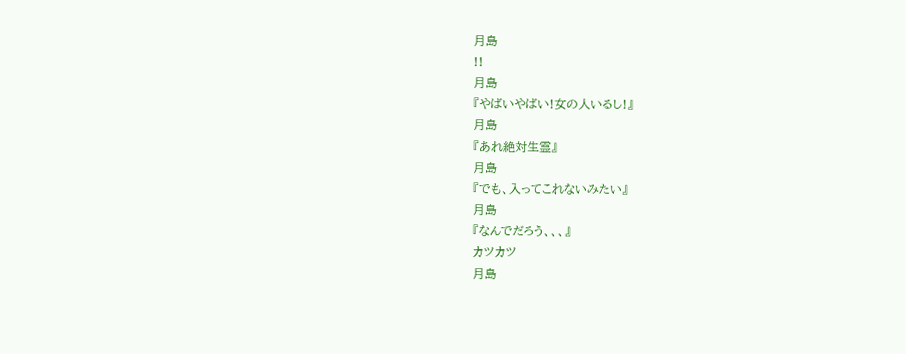月島
!!
月島
『やばいやばい!女の人いるし!』
月島
『あれ絶対生霊』
月島
『でも、入ってこれないみたい』
月島
『なんでだろう、、、』
カツカツ
月島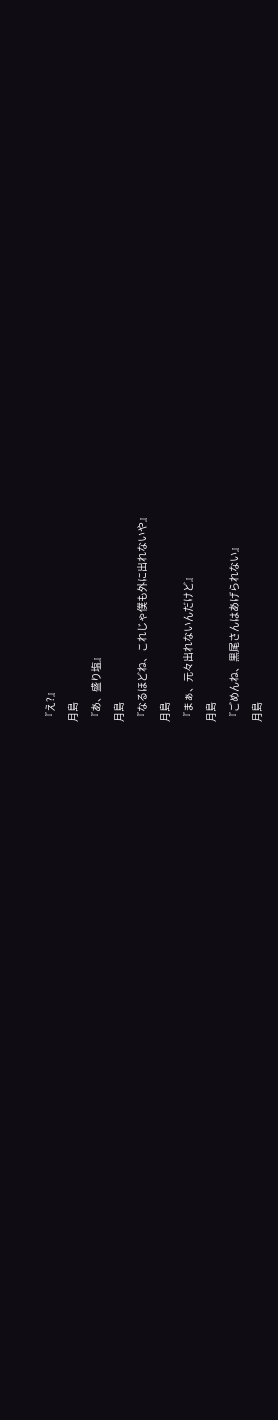『え?』
月島
『あ、盛り塩』
月島
『なるほどね、これじゃ僕も外に出れないや』
月島
『まぁ、元々出れないんだけど』
月島
『ごめんね、黒尾さんはあげられない』
月島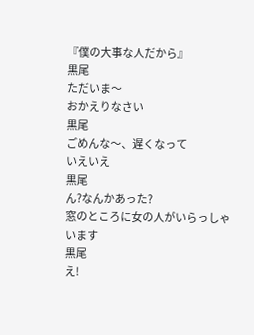『僕の大事な人だから』
黒尾
ただいま〜
おかえりなさい
黒尾
ごめんな〜、遅くなって
いえいえ
黒尾
ん?なんかあった?
窓のところに女の人がいらっしゃいます
黒尾
え!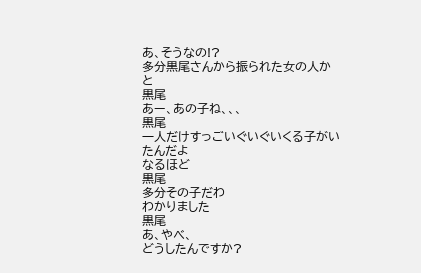あ、そうなの!?
多分黒尾さんから振られた女の人かと
黒尾
あー、あの子ね、、、
黒尾
一人だけすっごいぐいぐいくる子がいたんだよ
なるほど
黒尾
多分その子だわ
わかりました
黒尾
あ、やべ、
どうしたんですか?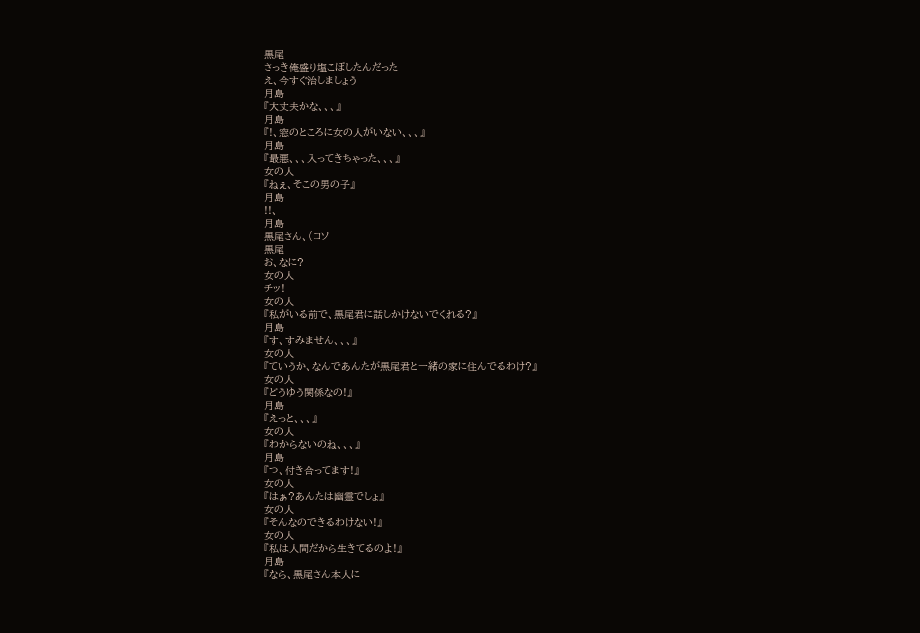黒尾
さっき俺盛り塩こぼしたんだった
え、今すぐ治しましょう
月島
『大丈夫かな、、、』
月島
『!、窓のところに女の人がいない、、、』
月島
『最悪、、、入ってきちゃった、、、』
女の人
『ねぇ、そこの男の子』
月島
!!、
月島
黒尾さん、(コソ
黒尾
お、なに?
女の人
チッ!
女の人
『私がいる前で、黒尾君に話しかけないでくれる?』
月島
『す、すみません、、、』
女の人
『ていうか、なんであんたが黒尾君と一緒の家に住んでるわけ?』
女の人
『どうゆう関係なの!』
月島
『えっと、、、』
女の人
『わからないのね、、、』
月島
『つ、付き合ってます!』
女の人
『はぁ?あんたは幽霊でしょ』
女の人
『そんなのできるわけない!』
女の人
『私は人間だから生きてるのよ!』
月島
『なら、黒尾さん本人に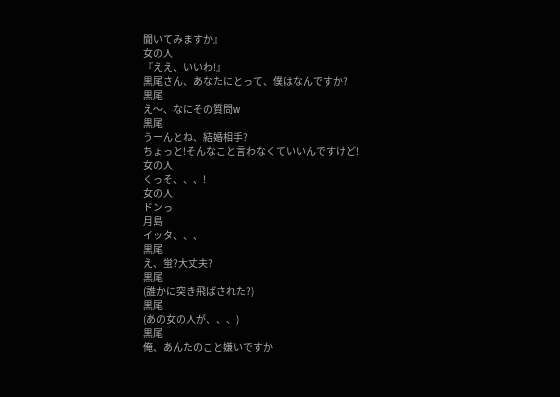聞いてみますか』
女の人
『ええ、いいわ!』
黒尾さん、あなたにとって、僕はなんですか?
黒尾
え〜、なにその質問w
黒尾
うーんとね、結婚相手?
ちょっと!そんなこと言わなくていいんですけど!
女の人
くっそ、、、!
女の人
ドンっ
月島
イッタ、、、
黒尾
え、蛍?大丈夫?
黒尾
(誰かに突き飛ばされた?)
黒尾
(あの女の人が、、、)
黒尾
俺、あんたのこと嫌いですか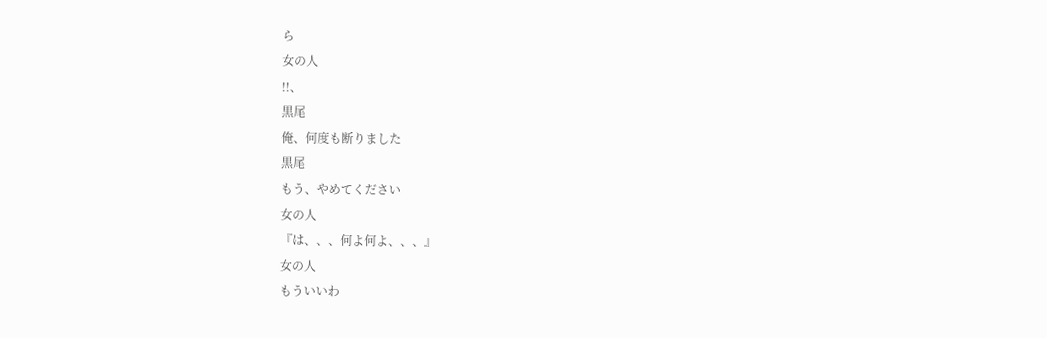ら
女の人
!!、
黒尾
俺、何度も断りました
黒尾
もう、やめてください
女の人
『は、、、何よ何よ、、、』
女の人
もういいわ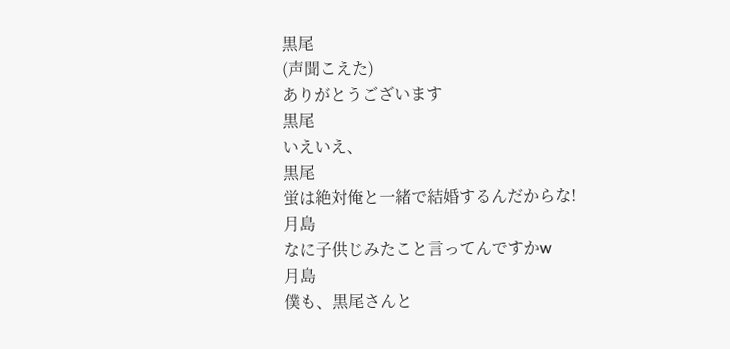黒尾
(声聞こえた)
ありがとうございます
黒尾
いえいえ、
黒尾
蛍は絶対俺と一緒で結婚するんだからな!
月島
なに子供じみたこと言ってんですかw
月島
僕も、黒尾さんと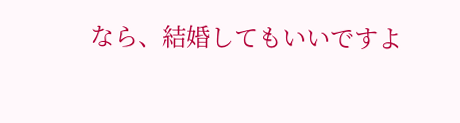なら、結婚してもいいですよ